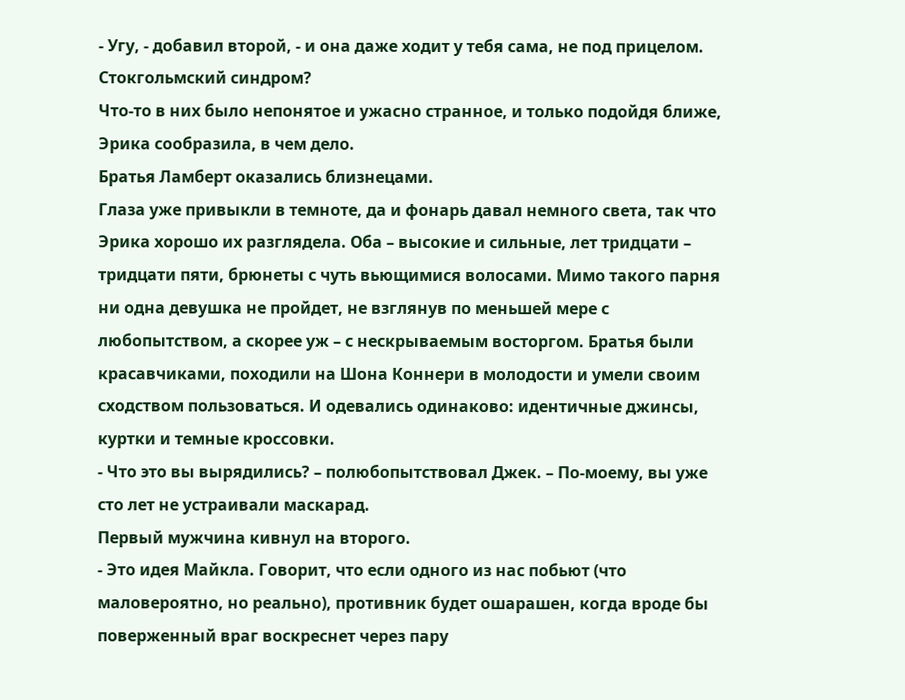- Угу, - добавил второй, - и она даже ходит у тебя сама, не под прицелом. Стокгольмский синдром?
Что-то в них было непонятое и ужасно странное, и только подойдя ближе, Эрика сообразила, в чем дело.
Братья Ламберт оказались близнецами.
Глаза уже привыкли в темноте, да и фонарь давал немного света, так что Эрика хорошо их разглядела. Оба – высокие и сильные, лет тридцати – тридцати пяти, брюнеты с чуть вьющимися волосами. Мимо такого парня ни одна девушка не пройдет, не взглянув по меньшей мере с любопытством, а скорее уж – с нескрываемым восторгом. Братья были красавчиками, походили на Шона Коннери в молодости и умели своим сходством пользоваться. И одевались одинаково: идентичные джинсы, куртки и темные кроссовки.
- Что это вы вырядились? – полюбопытствовал Джек. – По-моему, вы уже сто лет не устраивали маскарад.
Первый мужчина кивнул на второго.
- Это идея Майкла. Говорит, что если одного из нас побьют (что маловероятно, но реально), противник будет ошарашен, когда вроде бы поверженный враг воскреснет через пару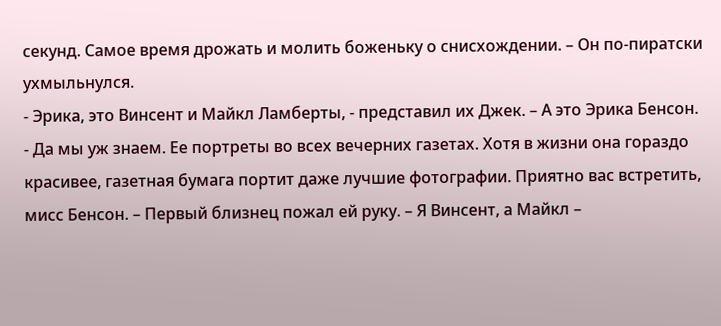секунд. Самое время дрожать и молить боженьку о снисхождении. – Он по-пиратски ухмыльнулся.
- Эрика, это Винсент и Майкл Ламберты, - представил их Джек. – А это Эрика Бенсон.
- Да мы уж знаем. Ее портреты во всех вечерних газетах. Хотя в жизни она гораздо красивее, газетная бумага портит даже лучшие фотографии. Приятно вас встретить, мисс Бенсон. – Первый близнец пожал ей руку. – Я Винсент, а Майкл –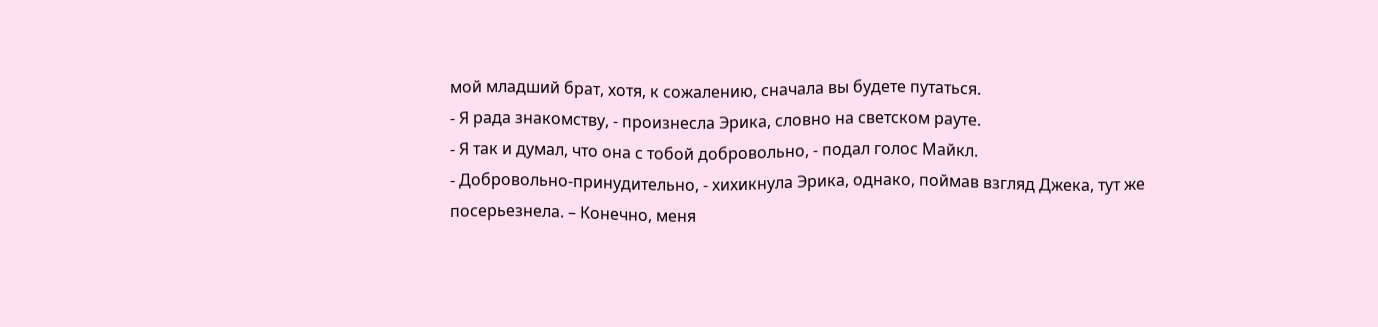мой младший брат, хотя, к сожалению, сначала вы будете путаться.
- Я рада знакомству, - произнесла Эрика, словно на светском рауте.
- Я так и думал, что она с тобой добровольно, - подал голос Майкл.
- Добровольно-принудительно, - хихикнула Эрика, однако, поймав взгляд Джека, тут же посерьезнела. – Конечно, меня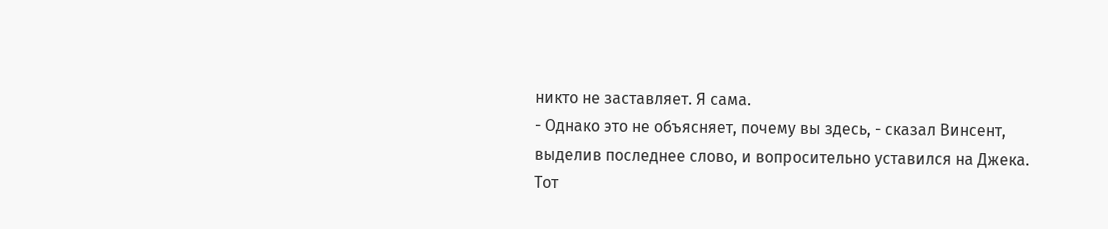никто не заставляет. Я сама.
- Однако это не объясняет, почему вы здесь, - сказал Винсент, выделив последнее слово, и вопросительно уставился на Джека.
Тот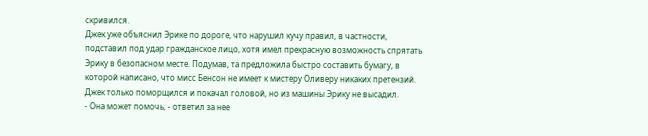скривился.
Джек уже объяснил Эрике по дороге, что нарушил кучу правил, в частности, подставил под удар гражданское лицо, хотя имел прекрасную возможность спрятать Эрику в безопасном месте. Подумав, та предложила быстро составить бумагу, в которой написано, что мисс Бенсон не имеет к мистеру Оливеру никаких претензий. Джек только поморщился и покачал головой, но из машины Эрику не высадил.
- Она может помочь, - ответил за нее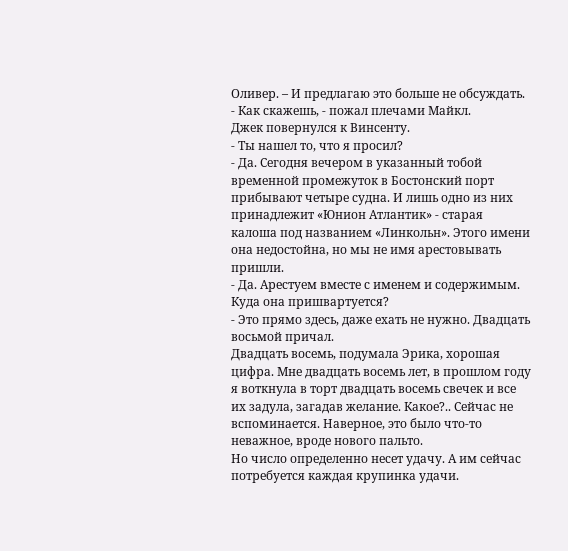Оливер. – И предлагаю это больше не обсуждать.
- Как скажешь, - пожал плечами Майкл.
Джек повернулся к Винсенту.
- Ты нашел то, что я просил?
- Да. Сегодня вечером в указанный тобой временной промежуток в Бостонский порт прибывают четыре судна. И лишь одно из них принадлежит «Юнион Атлантик» - старая калоша под названием «Линкольн». Этого имени она недостойна, но мы не имя арестовывать пришли.
- Да. Арестуем вместе с именем и содержимым. Куда она пришвартуется?
- Это прямо здесь, даже ехать не нужно. Двадцать восьмой причал.
Двадцать восемь, подумала Эрика, хорошая цифра. Мне двадцать восемь лет, в прошлом году я воткнула в торт двадцать восемь свечек и все их задула, загадав желание. Какое?.. Сейчас не вспоминается. Наверное, это было что-то неважное, вроде нового пальто.
Но число определенно несет удачу. А им сейчас потребуется каждая крупинка удачи.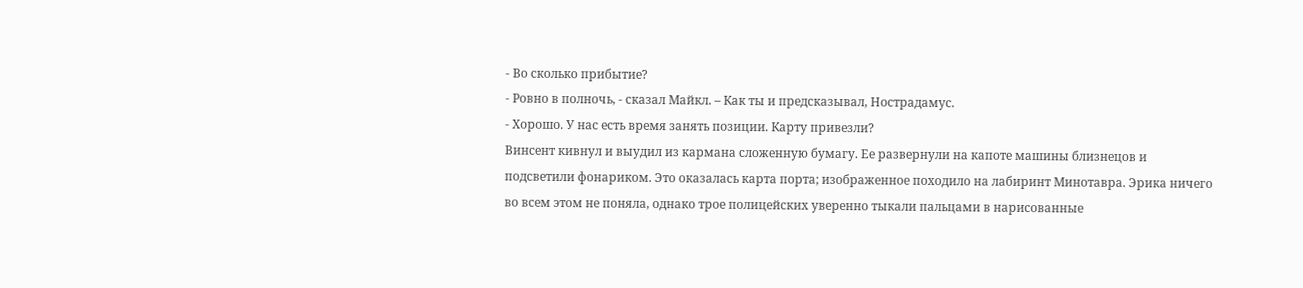- Во сколько прибытие?
- Ровно в полночь, - сказал Майкл. – Как ты и предсказывал, Нострадамус.
- Хорошо. У нас есть время занять позиции. Карту привезли?
Винсент кивнул и выудил из кармана сложенную бумагу. Ее развернули на капоте машины близнецов и подсветили фонариком. Это оказалась карта порта; изображенное походило на лабиринт Минотавра. Эрика ничего во всем этом не поняла, однако трое полицейских уверенно тыкали пальцами в нарисованные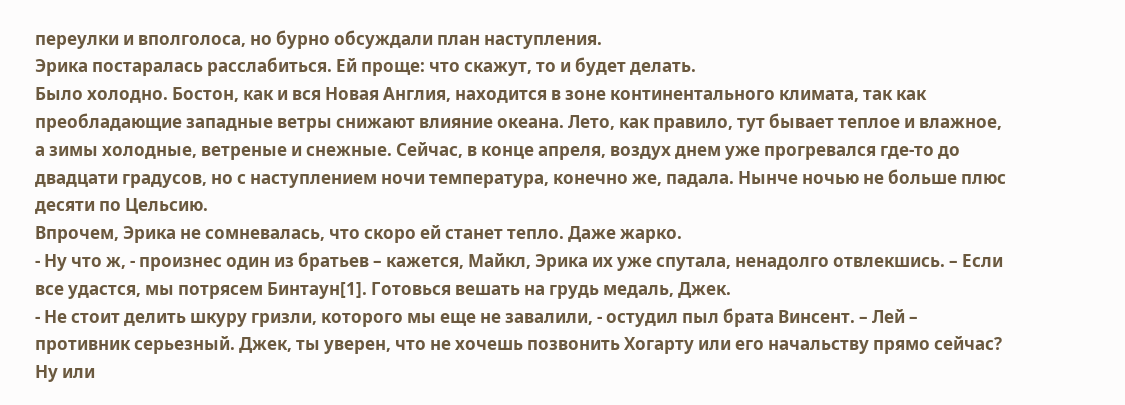переулки и вполголоса, но бурно обсуждали план наступления.
Эрика постаралась расслабиться. Ей проще: что скажут, то и будет делать.
Было холодно. Бостон, как и вся Новая Англия, находится в зоне континентального климата, так как преобладающие западные ветры снижают влияние океана. Лето, как правило, тут бывает теплое и влажное, а зимы холодные, ветреные и снежные. Сейчас, в конце апреля, воздух днем уже прогревался где-то до двадцати градусов, но с наступлением ночи температура, конечно же, падала. Нынче ночью не больше плюс десяти по Цельсию.
Впрочем, Эрика не сомневалась, что скоро ей станет тепло. Даже жарко.
- Ну что ж, - произнес один из братьев – кажется, Майкл, Эрика их уже спутала, ненадолго отвлекшись. – Если все удастся, мы потрясем Бинтаун[1]. Готовься вешать на грудь медаль, Джек.
- Не стоит делить шкуру гризли, которого мы еще не завалили, - остудил пыл брата Винсент. – Лей – противник серьезный. Джек, ты уверен, что не хочешь позвонить Хогарту или его начальству прямо сейчас? Ну или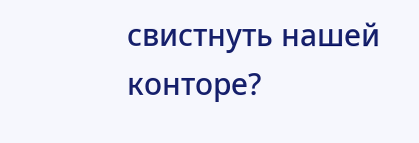свистнуть нашей конторе?